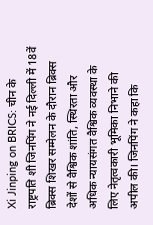Xi Jinping on BRICS: चीन के राष्ट्रपति शी जिनपिंग ने नई दिल्ली में 18वें ब्रिक्स शिखर सम्मेलन के दौरान ब्रिक्स देशों से वैश्विक शांति, स्थिरता और अधिक न्यायसंगत वैश्विक व्यवस्था के लिए नेतृत्वकारी भूमिका निभाने की अपील की। जिनपिंग ने कहा कि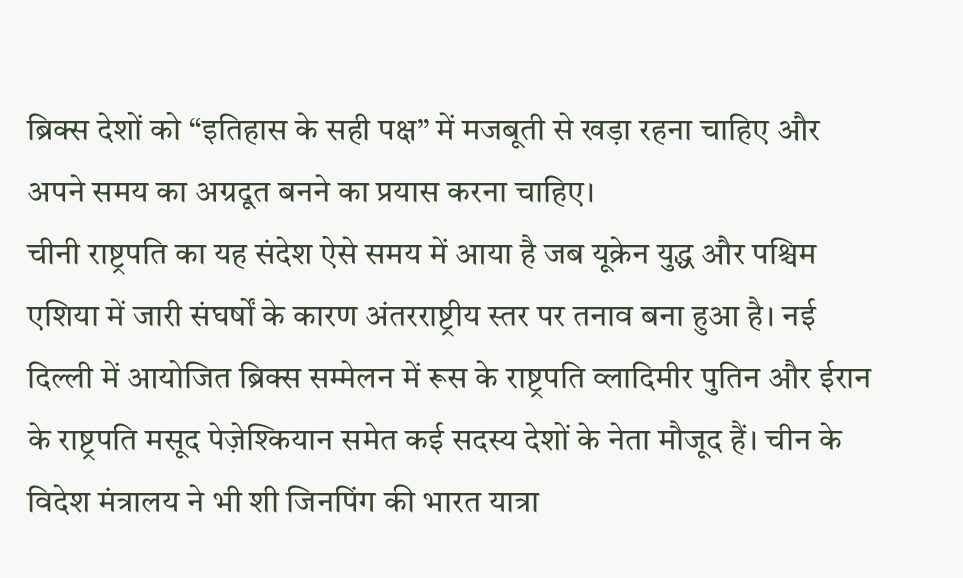ब्रिक्स देशों को “इतिहास के सही पक्ष” में मजबूती से खड़ा रहना चाहिए और अपने समय का अग्रदूत बनने का प्रयास करना चाहिए।
चीनी राष्ट्रपति का यह संदेश ऐसे समय में आया है जब यूक्रेन युद्ध और पश्चिम एशिया में जारी संघर्षों के कारण अंतरराष्ट्रीय स्तर पर तनाव बना हुआ है। नई दिल्ली में आयोजित ब्रिक्स सम्मेलन में रूस के राष्ट्रपति व्लादिमीर पुतिन और ईरान के राष्ट्रपति मसूद पेज़ेश्कियान समेत कई सदस्य देशों के नेता मौजूद हैं। चीन के विदेश मंत्रालय ने भी शी जिनपिंग की भारत यात्रा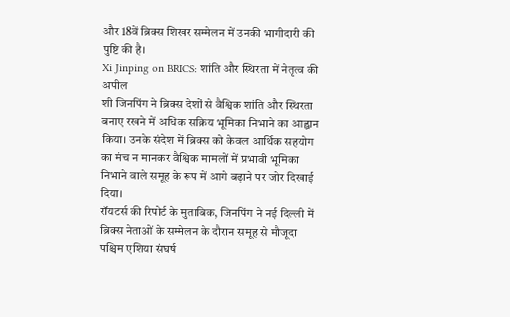और 18वें ब्रिक्स शिखर सम्मेलन में उनकी भागीदारी की पुष्टि की है।
Xi Jinping on BRICS: शांति और स्थिरता में नेतृत्व की अपील
शी जिनपिंग ने ब्रिक्स देशों से वैश्विक शांति और स्थिरता बनाए रखने में अधिक सक्रिय भूमिका निभाने का आह्वान किया। उनके संदेश में ब्रिक्स को केवल आर्थिक सहयोग का मंच न मानकर वैश्विक मामलों में प्रभावी भूमिका निभाने वाले समूह के रूप में आगे बढ़ाने पर जोर दिखाई दिया।
रॉयटर्स की रिपोर्ट के मुताबिक, जिनपिंग ने नई दिल्ली में ब्रिक्स नेताओं के सम्मेलन के दौरान समूह से मौजूदा पश्चिम एशिया संघर्ष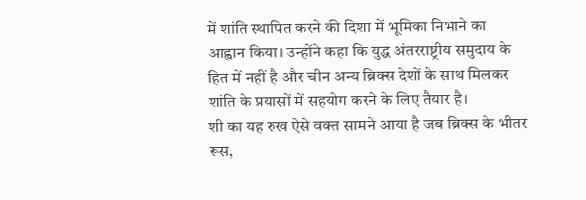में शांति स्थापित करने की दिशा में भूमिका निभाने का आह्वान किया। उन्होंने कहा कि युद्ध अंतरराष्ट्रीय समुदाय के हित में नहीं है और चीन अन्य ब्रिक्स देशों के साथ मिलकर शांति के प्रयासों में सहयोग करने के लिए तैयार है।
शी का यह रुख ऐसे वक्त सामने आया है जब ब्रिक्स के भीतर रूस,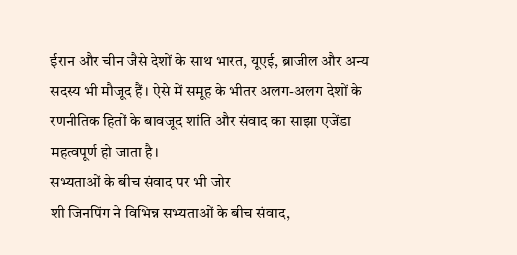ईरान और चीन जैसे देशों के साथ भारत, यूएई, ब्राजील और अन्य सदस्य भी मौजूद हैं। ऐसे में समूह के भीतर अलग-अलग देशों के रणनीतिक हितों के बावजूद शांति और संवाद का साझा एजेंडा महत्वपूर्ण हो जाता है।
सभ्यताओं के बीच संवाद पर भी जोर
शी जिनपिंग ने विभिन्न सभ्यताओं के बीच संवाद,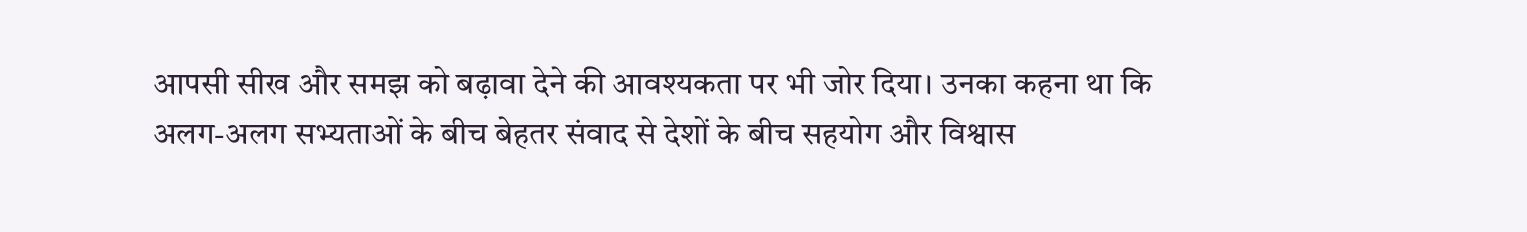आपसी सीख और समझ को बढ़ावा देने की आवश्यकता पर भी जोर दिया। उनका कहना था कि अलग-अलग सभ्यताओं के बीच बेहतर संवाद से देशों के बीच सहयोग और विश्वास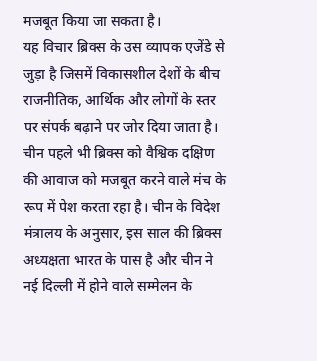मजबूत किया जा सकता है।
यह विचार ब्रिक्स के उस व्यापक एजेंडे से जुड़ा है जिसमें विकासशील देशों के बीच राजनीतिक, आर्थिक और लोगों के स्तर पर संपर्क बढ़ाने पर जोर दिया जाता है।
चीन पहले भी ब्रिक्स को वैश्विक दक्षिण की आवाज को मजबूत करने वाले मंच के रूप में पेश करता रहा है। चीन के विदेश मंत्रालय के अनुसार, इस साल की ब्रिक्स अध्यक्षता भारत के पास है और चीन ने नई दिल्ली में होने वाले सम्मेलन के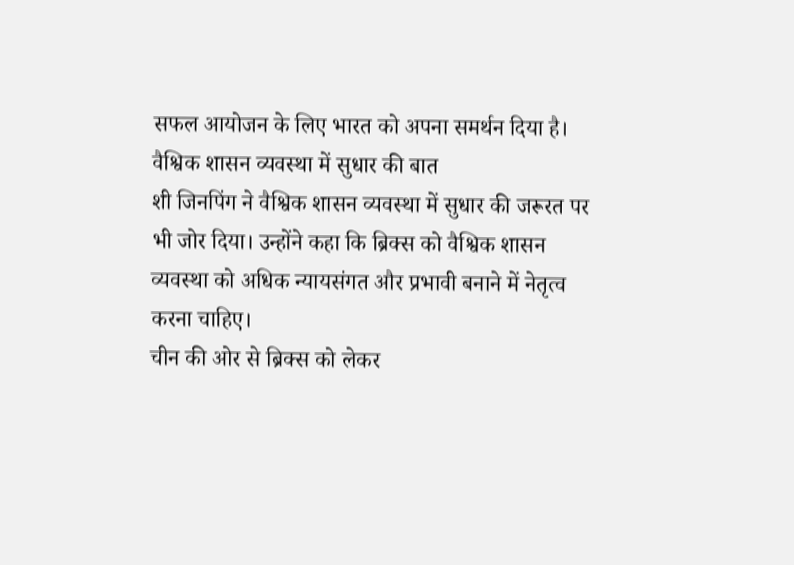सफल आयोजन के लिए भारत को अपना समर्थन दिया है।
वैश्विक शासन व्यवस्था में सुधार की बात
शी जिनपिंग ने वैश्विक शासन व्यवस्था में सुधार की जरूरत पर भी जोर दिया। उन्होंने कहा कि ब्रिक्स को वैश्विक शासन व्यवस्था को अधिक न्यायसंगत और प्रभावी बनाने में नेतृत्व करना चाहिए।
चीन की ओर से ब्रिक्स को लेकर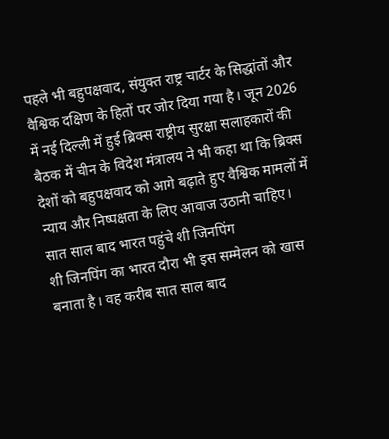पहले भी बहुपक्षवाद, संयुक्त राष्ट्र चार्टर के सिद्धांतों और वैश्विक दक्षिण के हितों पर जोर दिया गया है। जून 2026 में नई दिल्ली में हुई ब्रिक्स राष्ट्रीय सुरक्षा सलाहकारों की बैठक में चीन के विदेश मंत्रालय ने भी कहा था कि ब्रिक्स देशों को बहुपक्षवाद को आगे बढ़ाते हुए वैश्विक मामलों में न्याय और निष्पक्षता के लिए आवाज उठानी चाहिए।
सात साल बाद भारत पहुंचे शी जिनपिंग
शी जिनपिंग का भारत दौरा भी इस सम्मेलन को खास बनाता है। वह करीब सात साल बाद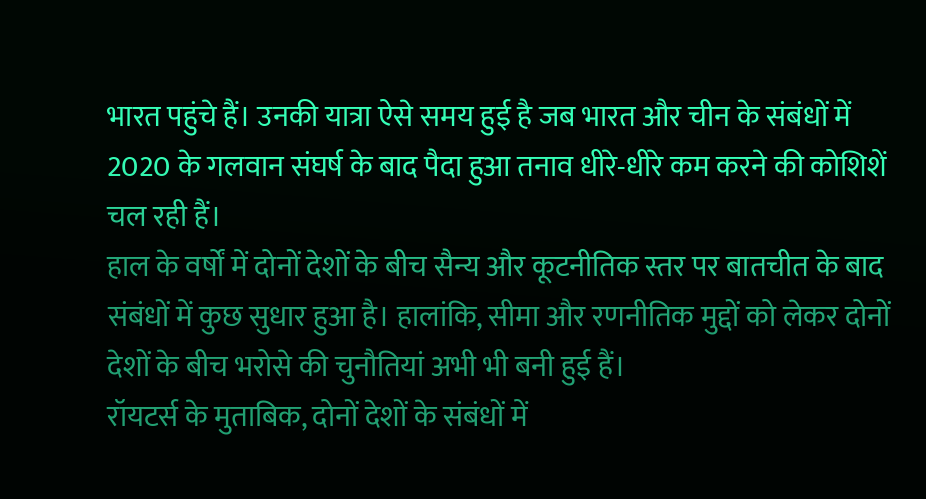भारत पहुंचे हैं। उनकी यात्रा ऐसे समय हुई है जब भारत और चीन के संबंधों में 2020 के गलवान संघर्ष के बाद पैदा हुआ तनाव धीरे-धीरे कम करने की कोशिशें चल रही हैं।
हाल के वर्षों में दोनों देशों के बीच सैन्य और कूटनीतिक स्तर पर बातचीत के बाद संबंधों में कुछ सुधार हुआ है। हालांकि, सीमा और रणनीतिक मुद्दों को लेकर दोनों देशों के बीच भरोसे की चुनौतियां अभी भी बनी हुई हैं।
रॉयटर्स के मुताबिक, दोनों देशों के संबंधों में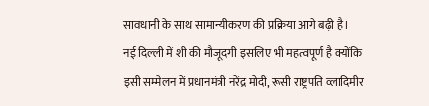सावधानी के साथ सामान्यीकरण की प्रक्रिया आगे बढ़ी है।
नई दिल्ली में शी की मौजूदगी इसलिए भी महत्वपूर्ण है क्योंकि इसी सम्मेलन में प्रधानमंत्री नरेंद्र मोदी, रूसी राष्ट्रपति व्लादिमीर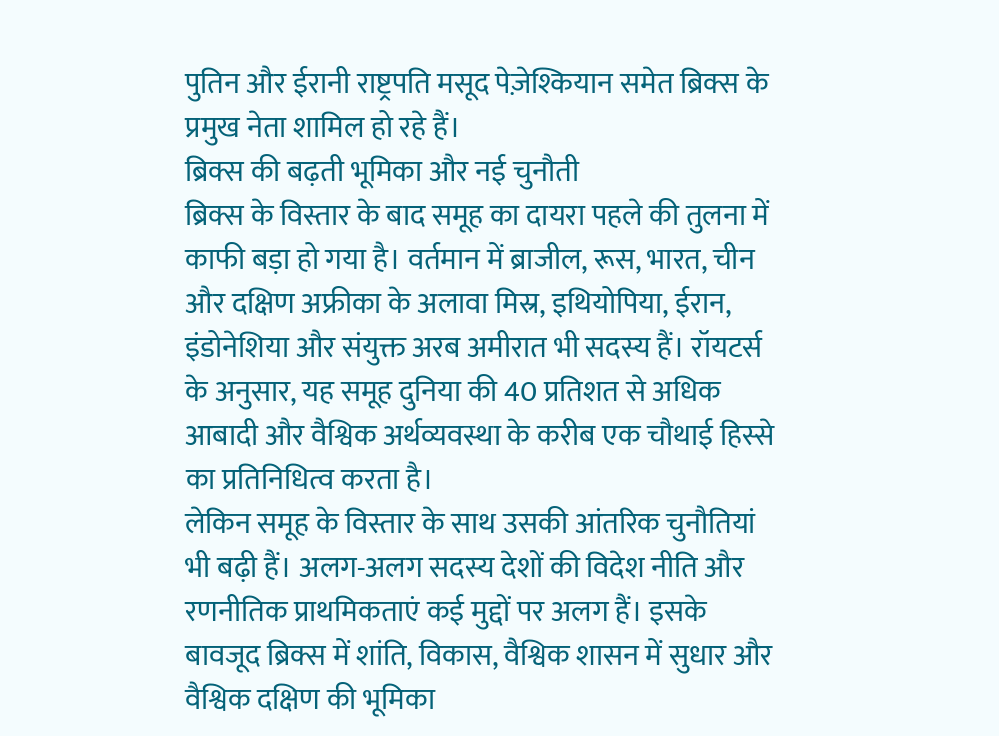पुतिन और ईरानी राष्ट्रपति मसूद पेज़ेश्कियान समेत ब्रिक्स के प्रमुख नेता शामिल हो रहे हैं।
ब्रिक्स की बढ़ती भूमिका और नई चुनौती
ब्रिक्स के विस्तार के बाद समूह का दायरा पहले की तुलना में काफी बड़ा हो गया है। वर्तमान में ब्राजील, रूस, भारत, चीन और दक्षिण अफ्रीका के अलावा मिस्र, इथियोपिया, ईरान, इंडोनेशिया और संयुक्त अरब अमीरात भी सदस्य हैं। रॉयटर्स के अनुसार, यह समूह दुनिया की 40 प्रतिशत से अधिक आबादी और वैश्विक अर्थव्यवस्था के करीब एक चौथाई हिस्से का प्रतिनिधित्व करता है।
लेकिन समूह के विस्तार के साथ उसकी आंतरिक चुनौतियां भी बढ़ी हैं। अलग-अलग सदस्य देशों की विदेश नीति और रणनीतिक प्राथमिकताएं कई मुद्दों पर अलग हैं। इसके बावजूद ब्रिक्स में शांति, विकास, वैश्विक शासन में सुधार और वैश्विक दक्षिण की भूमिका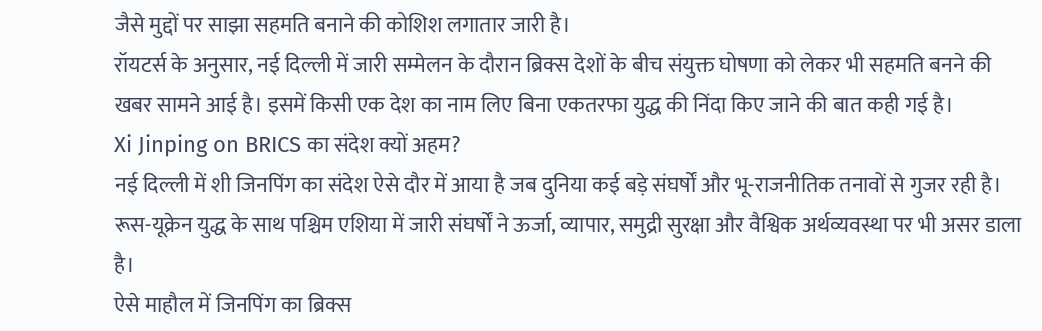जैसे मुद्दों पर साझा सहमति बनाने की कोशिश लगातार जारी है।
रॉयटर्स के अनुसार, नई दिल्ली में जारी सम्मेलन के दौरान ब्रिक्स देशों के बीच संयुक्त घोषणा को लेकर भी सहमति बनने की खबर सामने आई है। इसमें किसी एक देश का नाम लिए बिना एकतरफा युद्ध की निंदा किए जाने की बात कही गई है।
Xi Jinping on BRICS का संदेश क्यों अहम?
नई दिल्ली में शी जिनपिंग का संदेश ऐसे दौर में आया है जब दुनिया कई बड़े संघर्षों और भू-राजनीतिक तनावों से गुजर रही है। रूस-यूक्रेन युद्ध के साथ पश्चिम एशिया में जारी संघर्षों ने ऊर्जा, व्यापार, समुद्री सुरक्षा और वैश्विक अर्थव्यवस्था पर भी असर डाला है।
ऐसे माहौल में जिनपिंग का ब्रिक्स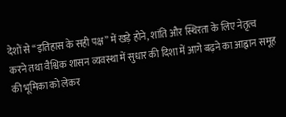देशों से “इतिहास के सही पक्ष” में खड़े होने, शांति और स्थिरता के लिए नेतृत्व करने तथा वैश्विक शासन व्यवस्था में सुधार की दिशा में आगे बढ़ने का आह्वान समूह की भूमिका को लेकर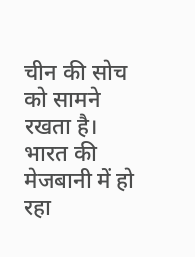चीन की सोच को सामने रखता है।
भारत की मेजबानी में हो रहा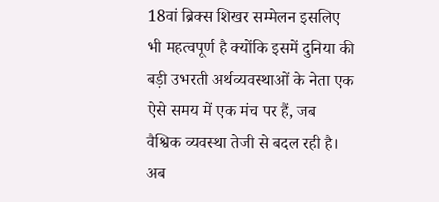18वां ब्रिक्स शिखर सम्मेलन इसलिए भी महत्वपूर्ण है क्योंकि इसमें दुनिया की बड़ी उभरती अर्थव्यवस्थाओं के नेता एक ऐसे समय में एक मंच पर हैं, जब वैश्विक व्यवस्था तेजी से बदल रही है। अब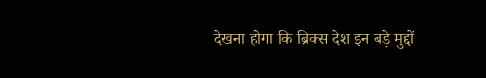देखना होगा कि ब्रिक्स देश इन बड़े मुद्दों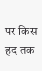पर किस हद तक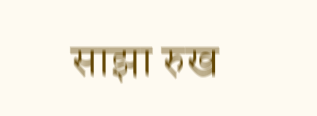साझा रुख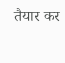तैयार कर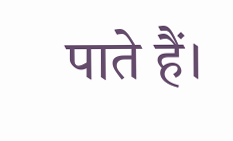पाते हैं।